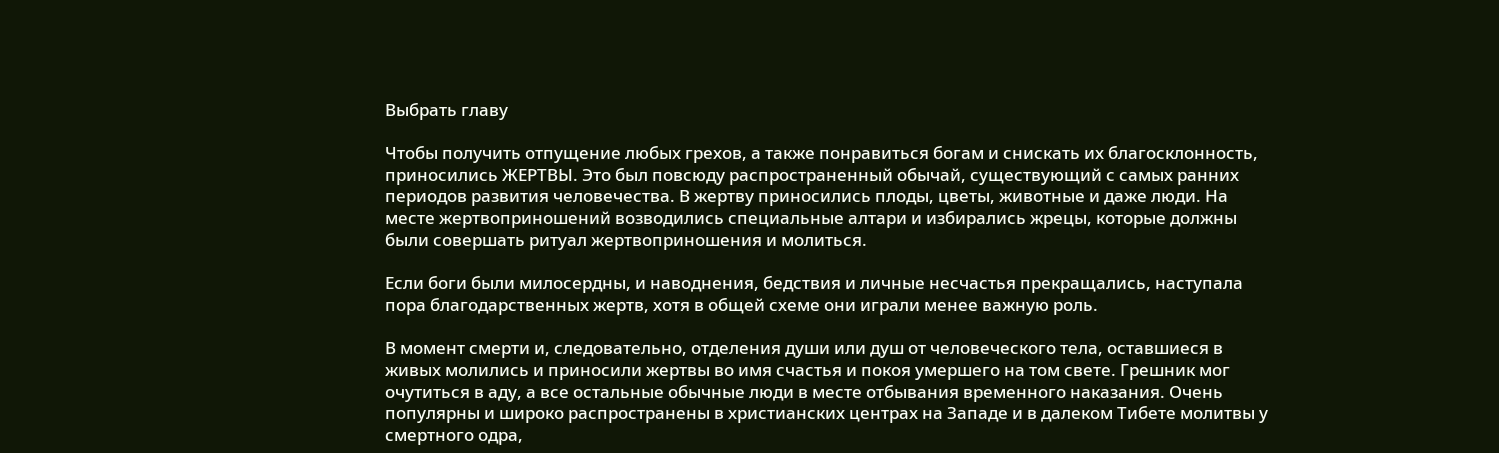Выбрать главу

Чтобы получить отпущение любых грехов, а также понравиться богам и снискать их благосклонность, приносились ЖЕРТВЫ. Это был повсюду распространенный обычай, существующий с самых ранних периодов развития человечества. В жертву приносились плоды, цветы, животные и даже люди. На месте жертвоприношений возводились специальные алтари и избирались жрецы, которые должны были совершать ритуал жертвоприношения и молиться.

Если боги были милосердны, и наводнения, бедствия и личные несчастья прекращались, наступала пора благодарственных жертв, хотя в общей схеме они играли менее важную роль.

В момент смерти и, следовательно, отделения души или душ от человеческого тела, оставшиеся в живых молились и приносили жертвы во имя счастья и покоя умершего на том свете. Грешник мог очутиться в аду, а все остальные обычные люди в месте отбывания временного наказания. Очень популярны и широко распространены в христианских центрах на Западе и в далеком Тибете молитвы у смертного одра,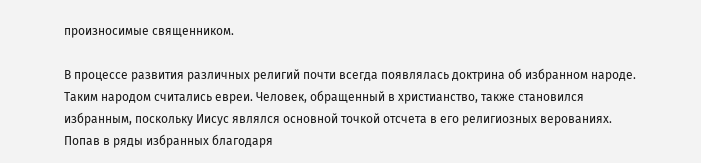произносимые священником.

В процессе развития различных религий почти всегда появлялась доктрина об избранном народе. Таким народом считались евреи. Человек, обращенный в христианство, также становился избранным, поскольку Иисус являлся основной точкой отсчета в его религиозных верованиях. Попав в ряды избранных благодаря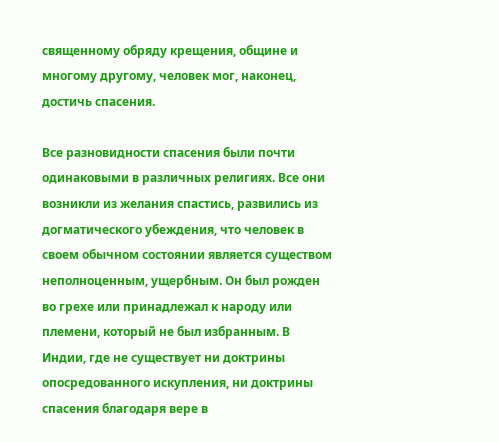священному обряду крещения, общине и многому другому, человек мог, наконец, достичь спасения.

Все разновидности спасения были почти одинаковыми в различных религиях. Все они возникли из желания спастись, развились из догматического убеждения, что человек в своем обычном состоянии является существом неполноценным, ущербным. Он был рожден во грехе или принадлежал к народу или племени, который не был избранным. В Индии, где не существует ни доктрины опосредованного искупления, ни доктрины спасения благодаря вере в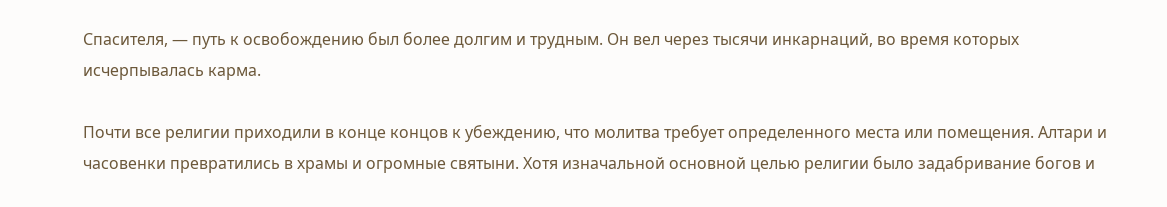Спасителя, — путь к освобождению был более долгим и трудным. Он вел через тысячи инкарнаций, во время которых исчерпывалась карма.

Почти все религии приходили в конце концов к убеждению, что молитва требует определенного места или помещения. Алтари и часовенки превратились в храмы и огромные святыни. Хотя изначальной основной целью религии было задабривание богов и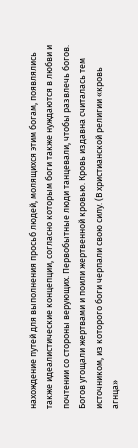нахождение путей для выполнения просьб людей, молящихся этим богам, появлялись также идеалистические концепции, согласно которым боги также нуждаются в любви и почтении со стороны верующих. Первобытные люди танцевали, чтобы развлечь богов. Богов угощали жертвами и поили жертвенной кровью. Кровь издавна считалась тем источником, из которого боги черпали свою силу. (В христианской религии «кровь агнца»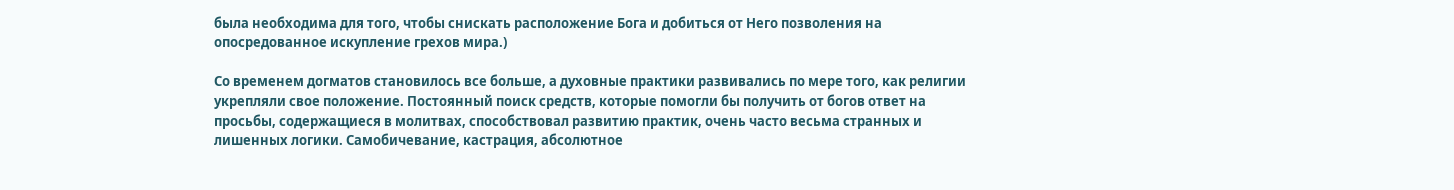была необходима для того, чтобы снискать расположение Бога и добиться от Него позволения на опосредованное искупление грехов мира.)

Со временем догматов становилось все больше, а духовные практики развивались по мере того, как религии укрепляли свое положение. Постоянный поиск средств, которые помогли бы получить от богов ответ на просьбы, содержащиеся в молитвах, способствовал развитию практик, очень часто весьма странных и лишенных логики. Самобичевание, кастрация, абсолютное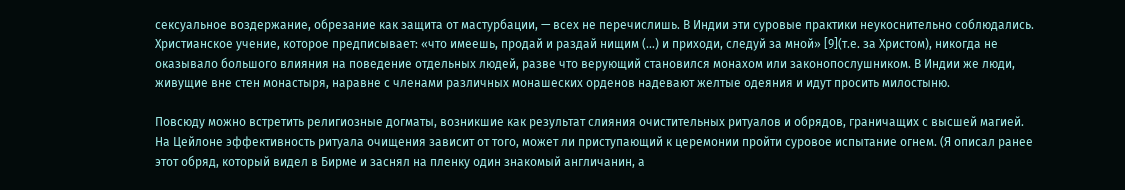сексуальное воздержание, обрезание как защита от мастурбации, — всех не перечислишь. В Индии эти суровые практики неукоснительно соблюдались. Христианское учение, которое предписывает: «что имеешь, продай и раздай нищим (...) и приходи, следуй за мной» [9](т.е. за Христом), никогда не оказывало большого влияния на поведение отдельных людей, разве что верующий становился монахом или законопослушником. В Индии же люди, живущие вне стен монастыря, наравне с членами различных монашеских орденов надевают желтые одеяния и идут просить милостыню.

Повсюду можно встретить религиозные догматы, возникшие как результат слияния очистительных ритуалов и обрядов, граничащих с высшей магией. На Цейлоне эффективность ритуала очищения зависит от того, может ли приступающий к церемонии пройти суровое испытание огнем. (Я описал ранее этот обряд, который видел в Бирме и заснял на пленку один знакомый англичанин, а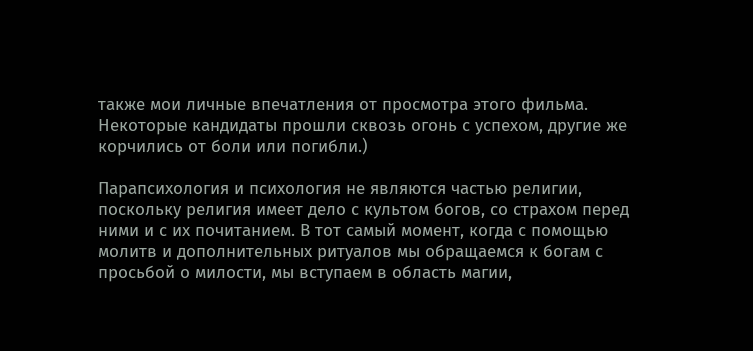также мои личные впечатления от просмотра этого фильма. Некоторые кандидаты прошли сквозь огонь с успехом, другие же корчились от боли или погибли.)

Парапсихология и психология не являются частью религии, поскольку религия имеет дело с культом богов, со страхом перед ними и с их почитанием. В тот самый момент, когда с помощью молитв и дополнительных ритуалов мы обращаемся к богам с просьбой о милости, мы вступаем в область магии,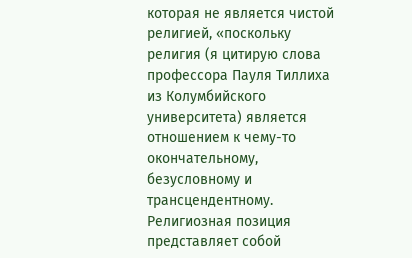которая не является чистой религией, «поскольку религия (я цитирую слова профессора Пауля Тиллиха из Колумбийского университета) является отношением к чему-то окончательному, безусловному и трансцендентному. Религиозная позиция представляет собой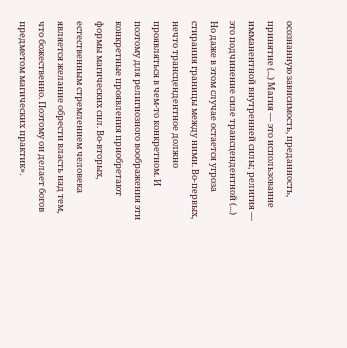осознанную зависимость, преданность, принятие (...) Магия — это использование имманентной внутренней силы; религия — это подчинение силе трансцендентной (...) Но даже в этом случае остается угроза стирания границы между ними. Во-первых, нечто трансцендентное должно проявляться в чем-то конкретном. И поэтому для религиозного воображения эти конкретные проявления приобретают формы магических сил. Во-вторых, естественным стремлением человека является желание обрести власть над тем, что божественно. Поэтому он делает богов предметом магических практик».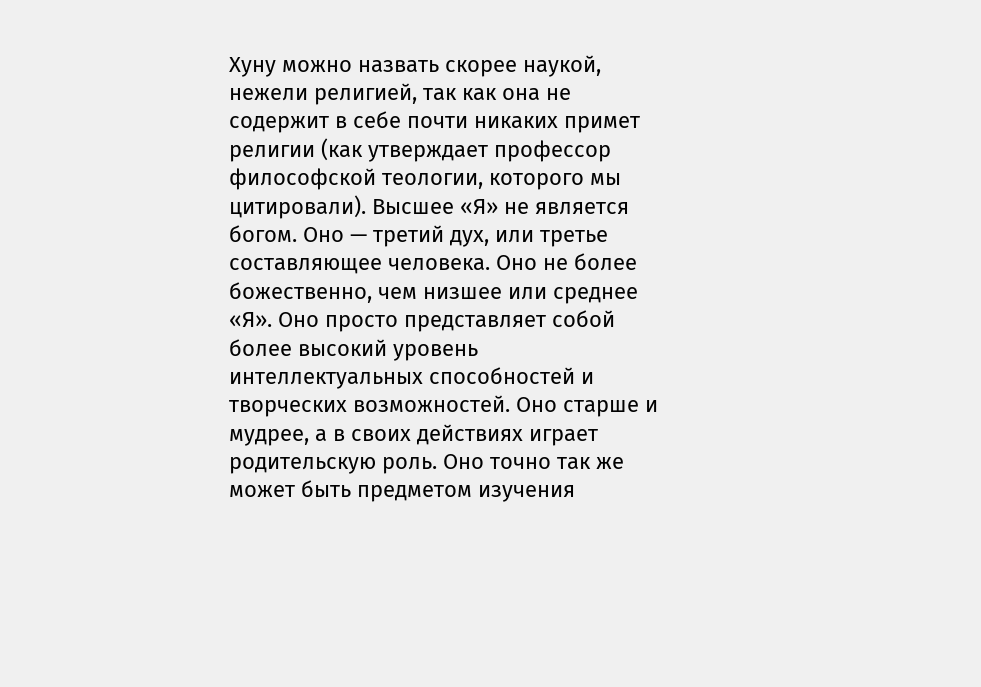Хуну можно назвать скорее наукой, нежели религией, так как она не содержит в себе почти никаких примет религии (как утверждает профессор философской теологии, которого мы цитировали). Высшее «Я» не является богом. Оно — третий дух, или третье составляющее человека. Оно не более божественно, чем низшее или среднее «Я». Оно просто представляет собой более высокий уровень интеллектуальных способностей и творческих возможностей. Оно старше и мудрее, а в своих действиях играет родительскую роль. Оно точно так же может быть предметом изучения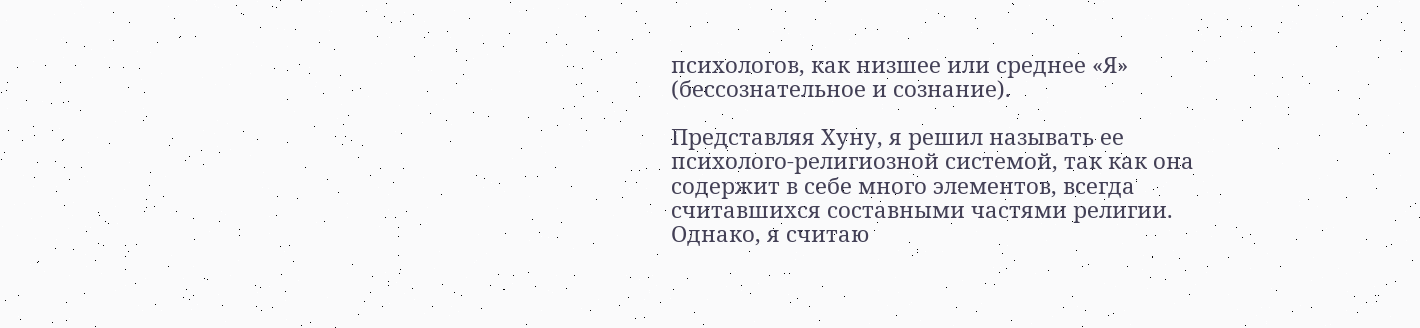психологов, как низшее или среднее «Я» (бессознательное и сознание).

Представляя Хуну, я решил называть ее психолого-религиозной системой, так как она содержит в себе много элементов, всегда считавшихся составными частями религии. Однако, я считаю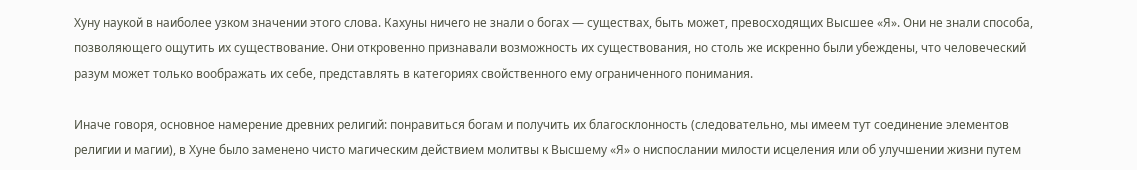Хуну наукой в наиболее узком значении этого слова. Кахуны ничего не знали о богах — существах, быть может, превосходящих Высшее «Я». Они не знали способа, позволяющего ощутить их существование. Они откровенно признавали возможность их существования, но столь же искренно были убеждены, что человеческий разум может только воображать их себе, представлять в категориях свойственного ему ограниченного понимания.

Иначе говоря, основное намерение древних религий: понравиться богам и получить их благосклонность (следовательно, мы имеем тут соединение элементов религии и магии), в Хуне было заменено чисто магическим действием молитвы к Высшему «Я» о ниспослании милости исцеления или об улучшении жизни путем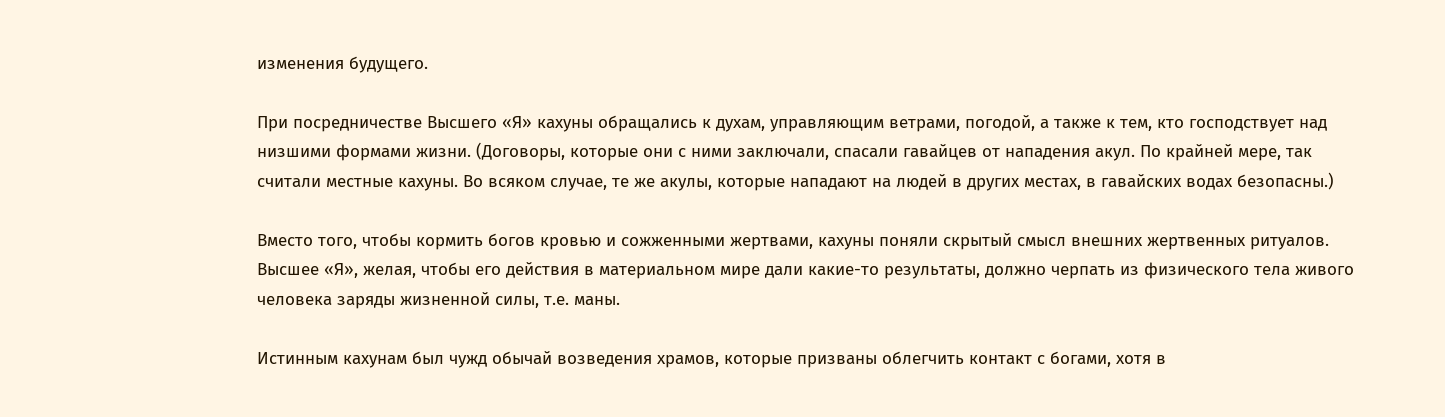изменения будущего.

При посредничестве Высшего «Я» кахуны обращались к духам, управляющим ветрами, погодой, а также к тем, кто господствует над низшими формами жизни. (Договоры, которые они с ними заключали, спасали гавайцев от нападения акул. По крайней мере, так считали местные кахуны. Во всяком случае, те же акулы, которые нападают на людей в других местах, в гавайских водах безопасны.)

Вместо того, чтобы кормить богов кровью и сожженными жертвами, кахуны поняли скрытый смысл внешних жертвенных ритуалов. Высшее «Я», желая, чтобы его действия в материальном мире дали какие-то результаты, должно черпать из физического тела живого человека заряды жизненной силы, т.е. маны.

Истинным кахунам был чужд обычай возведения храмов, которые призваны облегчить контакт с богами, хотя в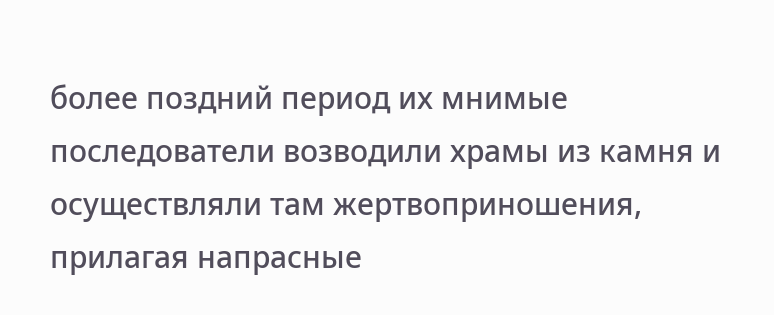более поздний период их мнимые последователи возводили храмы из камня и осуществляли там жертвоприношения, прилагая напрасные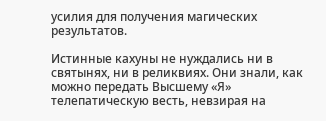усилия для получения магических результатов.

Истинные кахуны не нуждались ни в святынях, ни в реликвиях. Они знали, как можно передать Высшему «Я» телепатическую весть, невзирая на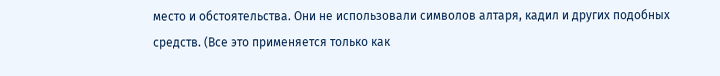место и обстоятельства. Они не использовали символов алтаря, кадил и других подобных средств. (Все это применяется только как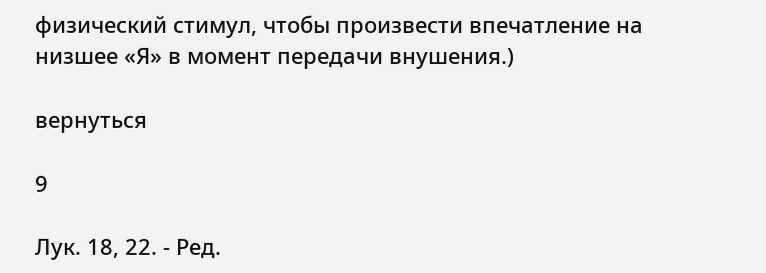физический стимул, чтобы произвести впечатление на низшее «Я» в момент передачи внушения.)

вернуться

9

Лук. 18, 22. - Ред.